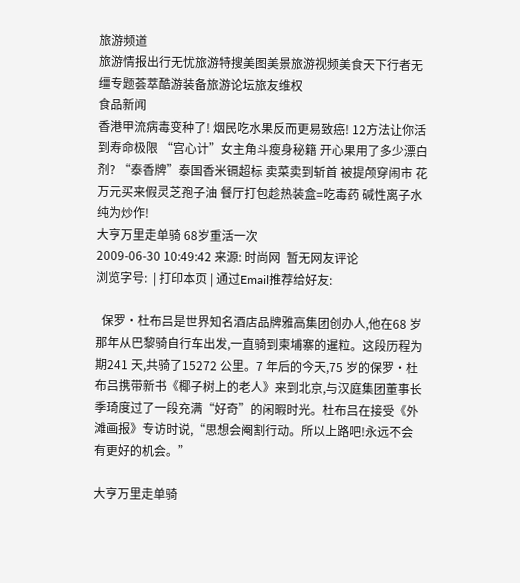旅游频道
旅游情报出行无忧旅游特搜美图美景旅游视频美食天下行者无缰专题荟萃酷游装备旅游论坛旅友维权
食品新闻
香港甲流病毒变种了! 烟民吃水果反而更易致癌! 12方法让你活到寿命极限 “宫心计”女主角斗瘦身秘籍 开心果用了多少漂白剂? “泰香牌”泰国香米镉超标 卖菜卖到斩首 被提颅穿闹市 花万元买来假灵芝孢子油 餐厅打包趁热装盒=吃毒药 碱性离子水纯为炒作!
大亨万里走单骑 68岁重活一次
2009-06-30 10:49:42 来源: 时尚网  暂无网友评论
浏览字号:  | 打印本页 | 通过Email推荐给好友:

  保罗·杜布吕是世界知名酒店品牌雅高集团创办人,他在68 岁那年从巴黎骑自行车出发,一直骑到柬埔寨的暹粒。这段历程为期241 天,共骑了15272 公里。7 年后的今天,75 岁的保罗·杜布吕携带新书《椰子树上的老人》来到北京,与汉庭集团董事长季琦度过了一段充满“好奇”的闲暇时光。杜布吕在接受《外滩画报》专访时说,“思想会阉割行动。所以上路吧!永远不会有更好的机会。”

大亨万里走单骑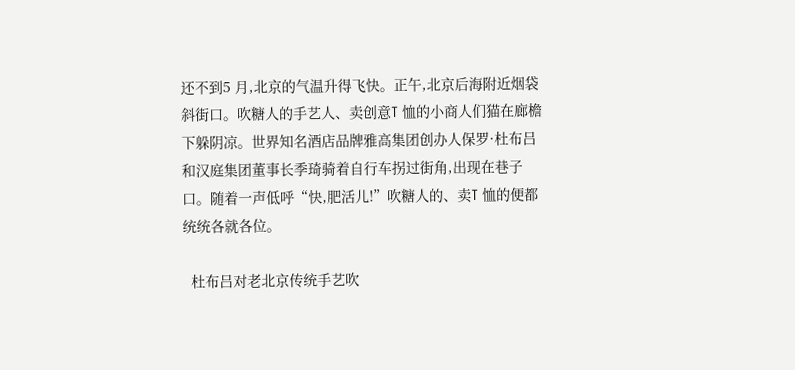还不到5 月,北京的气温升得飞快。正午,北京后海附近烟袋斜街口。吹糖人的手艺人、卖创意T 恤的小商人们猫在廊檐下躲阴凉。世界知名酒店品牌雅高集团创办人保罗·杜布吕和汉庭集团董事长季琦骑着自行车拐过街角,出现在巷子口。随着一声低呼“快,肥活儿!”吹糖人的、卖T 恤的便都统统各就各位。

  杜布吕对老北京传统手艺吹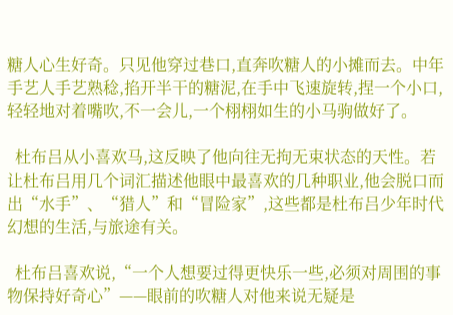糖人心生好奇。只见他穿过巷口,直奔吹糖人的小摊而去。中年手艺人手艺熟稔,掐开半干的糖泥,在手中飞速旋转,捏一个小口,轻轻地对着嘴吹,不一会儿,一个栩栩如生的小马驹做好了。

  杜布吕从小喜欢马,这反映了他向往无拘无束状态的天性。若让杜布吕用几个词汇描述他眼中最喜欢的几种职业,他会脱口而出“水手”、“猎人”和“冒险家”,这些都是杜布吕少年时代幻想的生活,与旅途有关。

  杜布吕喜欢说,“一个人想要过得更快乐一些,必须对周围的事物保持好奇心”——眼前的吹糖人对他来说无疑是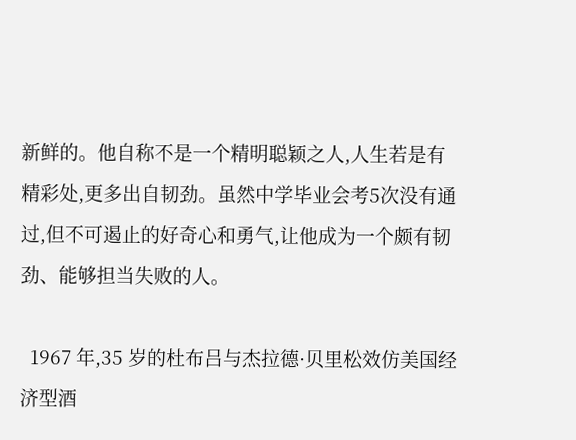新鲜的。他自称不是一个精明聪颖之人,人生若是有精彩处,更多出自韧劲。虽然中学毕业会考5次没有通过,但不可遏止的好奇心和勇气,让他成为一个颇有韧劲、能够担当失败的人。

  1967 年,35 岁的杜布吕与杰拉德·贝里松效仿美国经济型酒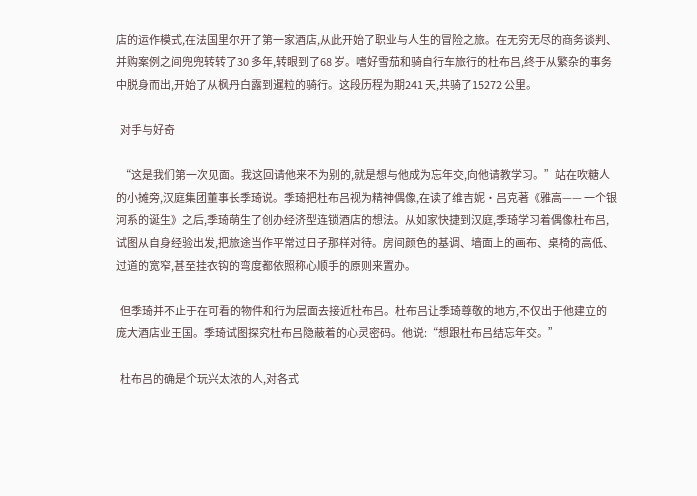店的运作模式,在法国里尔开了第一家酒店,从此开始了职业与人生的冒险之旅。在无穷无尽的商务谈判、并购案例之间兜兜转转了30 多年,转眼到了68 岁。嗜好雪茄和骑自行车旅行的杜布吕,终于从繁杂的事务中脱身而出,开始了从枫丹白露到暹粒的骑行。这段历程为期241 天,共骑了15272 公里。

  对手与好奇

  “这是我们第一次见面。我这回请他来不为别的,就是想与他成为忘年交,向他请教学习。”站在吹糖人的小摊旁,汉庭集团董事长季琦说。季琦把杜布吕视为精神偶像,在读了维吉妮·吕克著《雅高—— 一个银河系的诞生》之后,季琦萌生了创办经济型连锁酒店的想法。从如家快捷到汉庭,季琦学习着偶像杜布吕,试图从自身经验出发,把旅途当作平常过日子那样对待。房间颜色的基调、墙面上的画布、桌椅的高低、过道的宽窄,甚至挂衣钩的弯度都依照称心顺手的原则来置办。

  但季琦并不止于在可看的物件和行为层面去接近杜布吕。杜布吕让季琦尊敬的地方,不仅出于他建立的庞大酒店业王国。季琦试图探究杜布吕隐蔽着的心灵密码。他说:“想跟杜布吕结忘年交。”

  杜布吕的确是个玩兴太浓的人,对各式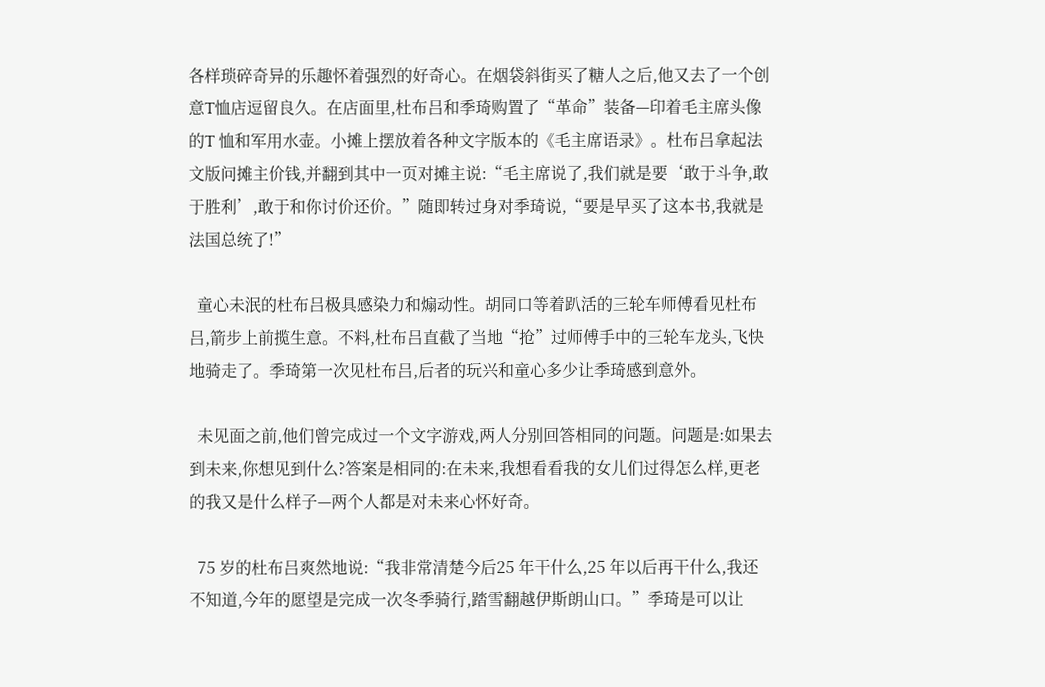各样琐碎奇异的乐趣怀着强烈的好奇心。在烟袋斜街买了糖人之后,他又去了一个创意T恤店逗留良久。在店面里,杜布吕和季琦购置了“革命”装备—印着毛主席头像的T 恤和军用水壶。小摊上摆放着各种文字版本的《毛主席语录》。杜布吕拿起法文版问摊主价钱,并翻到其中一页对摊主说:“毛主席说了,我们就是要‘敢于斗争,敢于胜利’,敢于和你讨价还价。”随即转过身对季琦说,“要是早买了这本书,我就是法国总统了!”

  童心未泯的杜布吕极具感染力和煽动性。胡同口等着趴活的三轮车师傅看见杜布吕,箭步上前揽生意。不料,杜布吕直截了当地“抢”过师傅手中的三轮车龙头,飞快地骑走了。季琦第一次见杜布吕,后者的玩兴和童心多少让季琦感到意外。

  未见面之前,他们曾完成过一个文字游戏,两人分别回答相同的问题。问题是:如果去到未来,你想见到什么?答案是相同的:在未来,我想看看我的女儿们过得怎么样,更老的我又是什么样子—两个人都是对未来心怀好奇。

  75 岁的杜布吕爽然地说:“我非常清楚今后25 年干什么,25 年以后再干什么,我还不知道,今年的愿望是完成一次冬季骑行,踏雪翻越伊斯朗山口。”季琦是可以让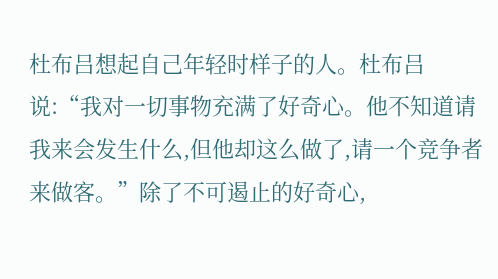杜布吕想起自己年轻时样子的人。杜布吕说:“我对一切事物充满了好奇心。他不知道请我来会发生什么,但他却这么做了,请一个竞争者来做客。”除了不可遏止的好奇心,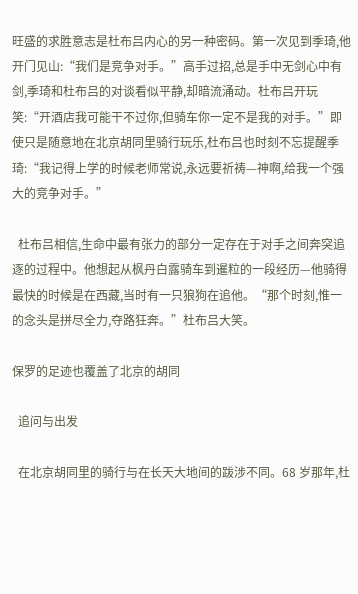旺盛的求胜意志是杜布吕内心的另一种密码。第一次见到季琦,他开门见山:“我们是竞争对手。”高手过招,总是手中无剑心中有剑,季琦和杜布吕的对谈看似平静,却暗流涌动。杜布吕开玩笑:“开酒店我可能干不过你,但骑车你一定不是我的对手。”即使只是随意地在北京胡同里骑行玩乐,杜布吕也时刻不忘提醒季琦:“我记得上学的时候老师常说,永远要祈祷—神啊,给我一个强大的竞争对手。”

  杜布吕相信,生命中最有张力的部分一定存在于对手之间奔突追逐的过程中。他想起从枫丹白露骑车到暹粒的一段经历—他骑得最快的时候是在西藏,当时有一只狼狗在追他。“那个时刻,惟一的念头是拼尽全力,夺路狂奔。”杜布吕大笑。

保罗的足迹也覆盖了北京的胡同

  追问与出发

  在北京胡同里的骑行与在长天大地间的跋涉不同。68 岁那年,杜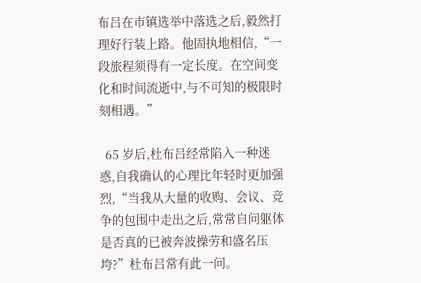布吕在市镇选举中落选之后,毅然打理好行装上路。他固执地相信,“一段旅程须得有一定长度。在空间变化和时间流逝中,与不可知的极限时刻相遇。”

  65 岁后,杜布吕经常陷入一种迷惑,自我确认的心理比年轻时更加强烈,“当我从大量的收购、会议、竞争的包围中走出之后,常常自问躯体是否真的已被奔波操劳和盛名压垮?”杜布吕常有此一问。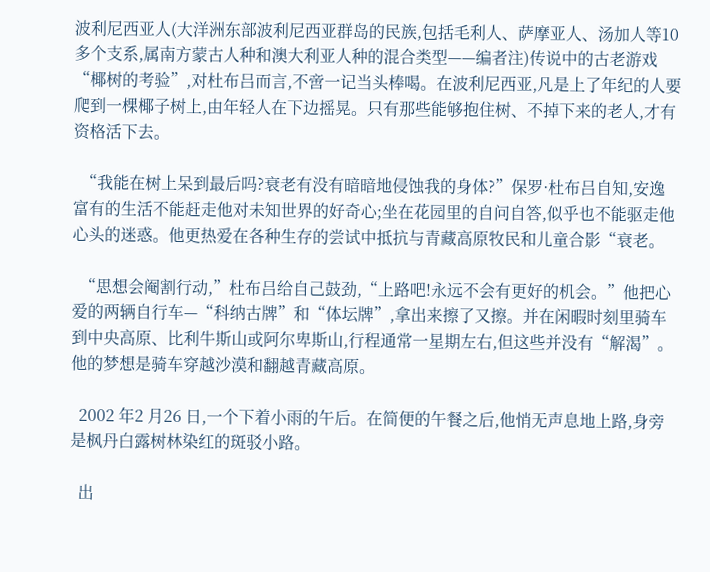波利尼西亚人(大洋洲东部波利尼西亚群岛的民族,包括毛利人、萨摩亚人、汤加人等10 多个支系,属南方蒙古人种和澳大利亚人种的混合类型——编者注)传说中的古老游戏“椰树的考验”,对杜布吕而言,不啻一记当头棒喝。在波利尼西亚,凡是上了年纪的人要爬到一棵椰子树上,由年轻人在下边摇晃。只有那些能够抱住树、不掉下来的老人,才有资格活下去。

  “我能在树上呆到最后吗?衰老有没有暗暗地侵蚀我的身体?”保罗·杜布吕自知,安逸富有的生活不能赶走他对未知世界的好奇心;坐在花园里的自问自答,似乎也不能驱走他心头的迷惑。他更热爱在各种生存的尝试中抵抗与青藏高原牧民和儿童合影“衰老。

  “思想会阉割行动,”杜布吕给自己鼓劲,“上路吧!永远不会有更好的机会。”他把心爱的两辆自行车—“科纳古牌”和“体坛牌”,拿出来擦了又擦。并在闲暇时刻里骑车到中央高原、比利牛斯山或阿尔卑斯山,行程通常一星期左右,但这些并没有“解渴”。他的梦想是骑车穿越沙漠和翻越青藏高原。

  2002 年2 月26 日,一个下着小雨的午后。在简便的午餐之后,他悄无声息地上路,身旁是枫丹白露树林染红的斑驳小路。

  出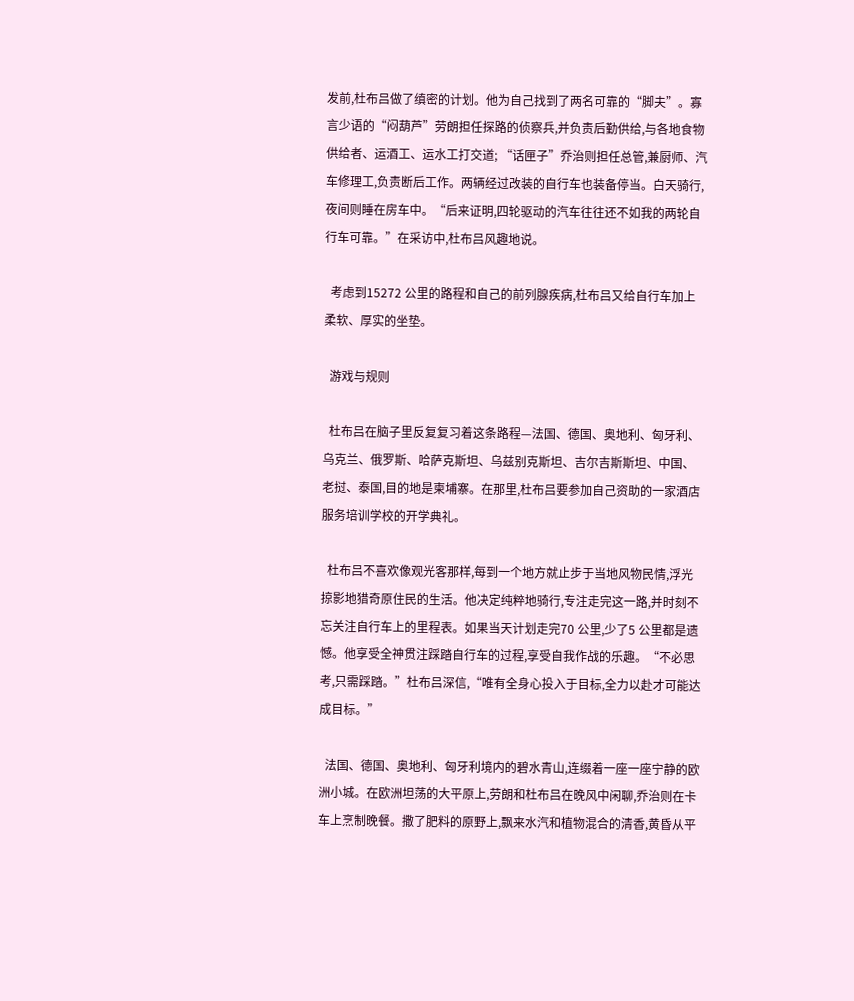发前,杜布吕做了缜密的计划。他为自己找到了两名可靠的“脚夫”。寡言少语的“闷葫芦”劳朗担任探路的侦察兵,并负责后勤供给,与各地食物供给者、运酒工、运水工打交道; “话匣子”乔治则担任总管,兼厨师、汽车修理工,负责断后工作。两辆经过改装的自行车也装备停当。白天骑行,夜间则睡在房车中。“后来证明,四轮驱动的汽车往往还不如我的两轮自行车可靠。”在采访中,杜布吕风趣地说。

  考虑到15272 公里的路程和自己的前列腺疾病,杜布吕又给自行车加上柔软、厚实的坐垫。

  游戏与规则

  杜布吕在脑子里反复复习着这条路程—法国、德国、奥地利、匈牙利、乌克兰、俄罗斯、哈萨克斯坦、乌兹别克斯坦、吉尔吉斯斯坦、中国、老挝、泰国,目的地是柬埔寨。在那里,杜布吕要参加自己资助的一家酒店服务培训学校的开学典礼。

  杜布吕不喜欢像观光客那样,每到一个地方就止步于当地风物民情,浮光掠影地猎奇原住民的生活。他决定纯粹地骑行,专注走完这一路,并时刻不忘关注自行车上的里程表。如果当天计划走完70 公里,少了5 公里都是遗憾。他享受全神贯注踩踏自行车的过程,享受自我作战的乐趣。“不必思考,只需踩踏。”杜布吕深信,“唯有全身心投入于目标,全力以赴才可能达成目标。”

  法国、德国、奥地利、匈牙利境内的碧水青山,连缀着一座一座宁静的欧洲小城。在欧洲坦荡的大平原上,劳朗和杜布吕在晚风中闲聊,乔治则在卡车上烹制晚餐。撒了肥料的原野上,飘来水汽和植物混合的清香,黄昏从平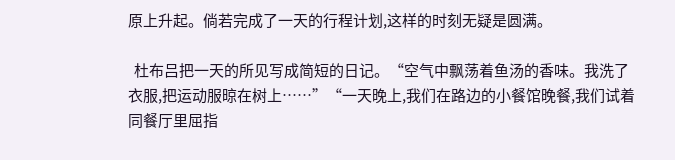原上升起。倘若完成了一天的行程计划,这样的时刻无疑是圆满。

  杜布吕把一天的所见写成简短的日记。“空气中飘荡着鱼汤的香味。我洗了衣服,把运动服晾在树上……”“一天晚上,我们在路边的小餐馆晚餐,我们试着同餐厅里屈指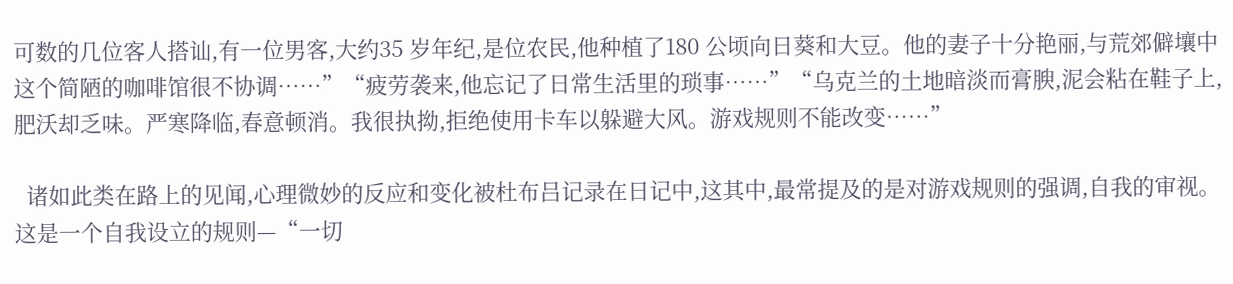可数的几位客人搭讪,有一位男客,大约35 岁年纪,是位农民,他种植了180 公顷向日葵和大豆。他的妻子十分艳丽,与荒郊僻壤中这个简陋的咖啡馆很不协调……”“疲劳袭来,他忘记了日常生活里的琐事……”“乌克兰的土地暗淡而膏腴,泥会粘在鞋子上,肥沃却乏味。严寒降临,春意顿消。我很执拗,拒绝使用卡车以躲避大风。游戏规则不能改变……”

  诸如此类在路上的见闻,心理微妙的反应和变化被杜布吕记录在日记中,这其中,最常提及的是对游戏规则的强调,自我的审视。这是一个自我设立的规则—“一切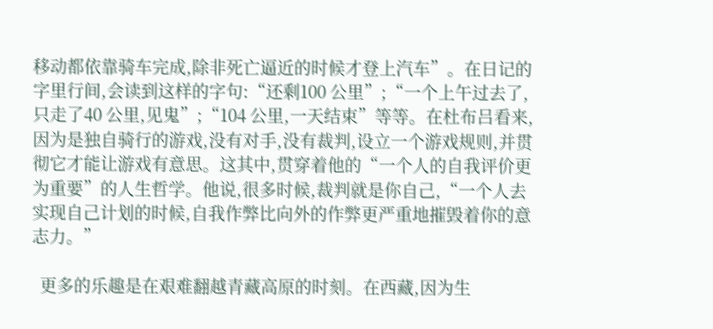移动都依靠骑车完成,除非死亡逼近的时候才登上汽车”。在日记的字里行间,会读到这样的字句:“还剩100 公里”;“一个上午过去了,只走了40 公里,见鬼”;“104 公里,一天结束”等等。在杜布吕看来,因为是独自骑行的游戏,没有对手,没有裁判,设立一个游戏规则,并贯彻它才能让游戏有意思。这其中,贯穿着他的“一个人的自我评价更为重要”的人生哲学。他说,很多时候,裁判就是你自己,“一个人去实现自己计划的时候,自我作弊比向外的作弊更严重地摧毁着你的意志力。”

  更多的乐趣是在艰难翻越青藏高原的时刻。在西藏,因为生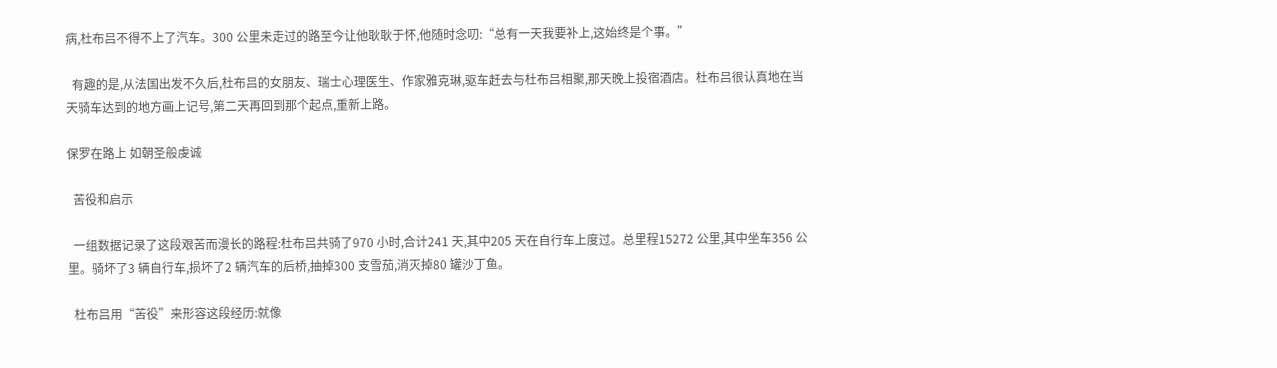病,杜布吕不得不上了汽车。300 公里未走过的路至今让他耿耿于怀,他随时念叨:“总有一天我要补上,这始终是个事。”

  有趣的是,从法国出发不久后,杜布吕的女朋友、瑞士心理医生、作家雅克琳,驱车赶去与杜布吕相聚,那天晚上投宿酒店。杜布吕很认真地在当天骑车达到的地方画上记号,第二天再回到那个起点,重新上路。

保罗在路上 如朝圣般虔诚

  苦役和启示

  一组数据记录了这段艰苦而漫长的路程:杜布吕共骑了970 小时,合计241 天,其中205 天在自行车上度过。总里程15272 公里,其中坐车356 公里。骑坏了3 辆自行车,损坏了2 辆汽车的后桥,抽掉300 支雪茄,消灭掉80 罐沙丁鱼。

  杜布吕用“苦役”来形容这段经历:就像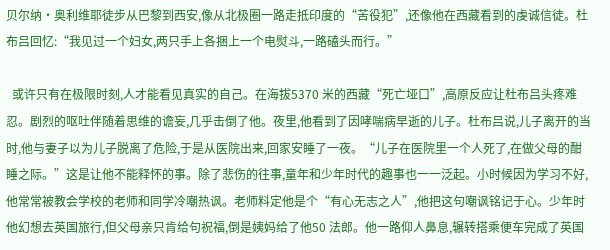贝尔纳·奥利维耶徒步从巴黎到西安,像从北极圈一路走抵印度的“苦役犯”,还像他在西藏看到的虔诚信徒。杜布吕回忆:“我见过一个妇女,两只手上各捆上一个电熨斗,一路磕头而行。”

  或许只有在极限时刻,人才能看见真实的自己。在海拔5370 米的西藏“死亡垭口”,高原反应让杜布吕头疼难忍。剧烈的呕吐伴随着思维的谵妄,几乎击倒了他。夜里,他看到了因哮喘病早逝的儿子。杜布吕说,儿子离开的当时,他与妻子以为儿子脱离了危险,于是从医院出来,回家安睡了一夜。“儿子在医院里一个人死了,在做父母的酣睡之际。”这是让他不能释怀的事。除了悲伤的往事,童年和少年时代的趣事也一一泛起。小时候因为学习不好,他常常被教会学校的老师和同学冷嘲热讽。老师料定他是个“有心无志之人”,他把这句嘲讽铭记于心。少年时他幻想去英国旅行,但父母亲只肯给句祝福,倒是姨妈给了他50 法郎。他一路仰人鼻息,辗转搭乘便车完成了英国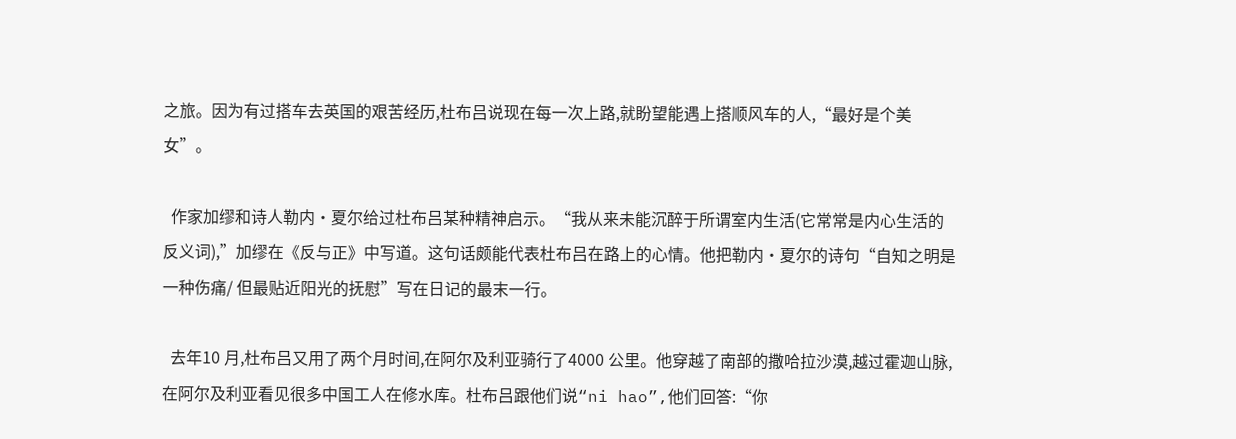之旅。因为有过搭车去英国的艰苦经历,杜布吕说现在每一次上路,就盼望能遇上搭顺风车的人,“最好是个美女”。

  作家加缪和诗人勒内·夏尔给过杜布吕某种精神启示。“我从来未能沉醉于所谓室内生活(它常常是内心生活的反义词),”加缪在《反与正》中写道。这句话颇能代表杜布吕在路上的心情。他把勒内·夏尔的诗句“自知之明是一种伤痛/ 但最贴近阳光的抚慰”写在日记的最末一行。

  去年10 月,杜布吕又用了两个月时间,在阿尔及利亚骑行了4000 公里。他穿越了南部的撒哈拉沙漠,越过霍迦山脉,在阿尔及利亚看见很多中国工人在修水库。杜布吕跟他们说“ni hao”,他们回答:“你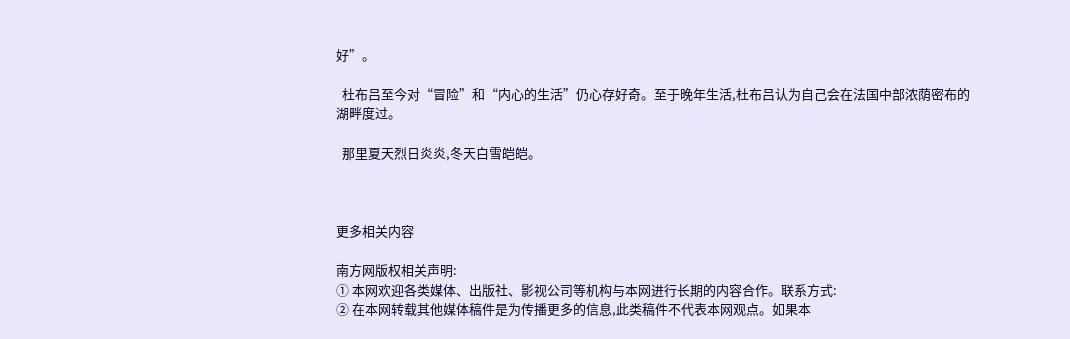好”。

  杜布吕至今对“冒险”和“内心的生活”仍心存好奇。至于晚年生活,杜布吕认为自己会在法国中部浓荫密布的湖畔度过。

  那里夏天烈日炎炎,冬天白雪皑皑。



更多相关内容

南方网版权相关声明:
① 本网欢迎各类媒体、出版社、影视公司等机构与本网进行长期的内容合作。联系方式:
② 在本网转载其他媒体稿件是为传播更多的信息,此类稿件不代表本网观点。如果本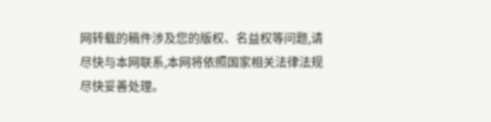网转载的稿件涉及您的版权、名益权等问题,请尽快与本网联系,本网将依照国家相关法律法规尽快妥善处理。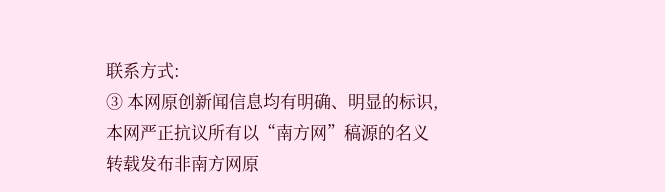联系方式:
③ 本网原创新闻信息均有明确、明显的标识,本网严正抗议所有以“南方网”稿源的名义转载发布非南方网原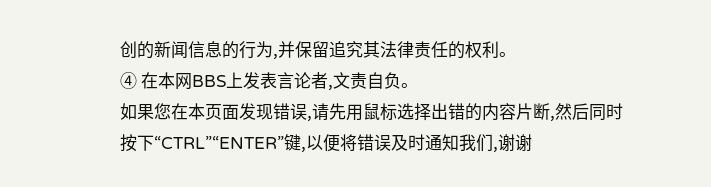创的新闻信息的行为,并保留追究其法律责任的权利。
④ 在本网BBS上发表言论者,文责自负。
如果您在本页面发现错误,请先用鼠标选择出错的内容片断,然后同时按下“CTRL”“ENTER”键,以便将错误及时通知我们,谢谢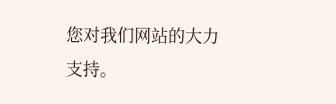您对我们网站的大力支持。